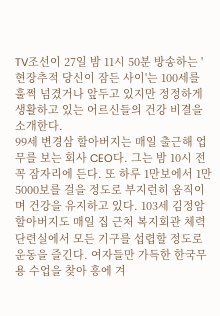TV조선이 27일 밤 11시 50분 방송하는 '현장추적 당신이 잠든 사이'는 100세를 훌쩍 넘겼거나 앞두고 있지만 정정하게 생활하고 있는 어르신들의 건강 비결을 소개한다.
99세 변경삼 할아버지는 매일 출근해 업무를 보는 회사 CEO다. 그는 밤 10시 전 꼭 잠자리에 든다. 또 하루 1만보에서 1만5000보를 걸을 정도로 부지런히 움직이며 건강을 유지하고 있다. 103세 김정암 할아버지도 매일 집 근처 복지회관 체력 단련실에서 모든 기구를 섭렵할 정도로 운동을 즐긴다. 여자들만 가득한 한국무용 수업을 찾아 흥에 겨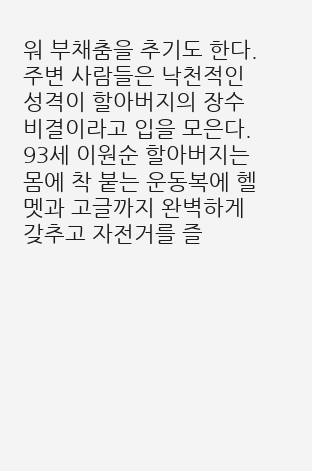워 부채춤을 추기도 한다. 주변 사람들은 낙천적인 성격이 할아버지의 장수 비결이라고 입을 모은다. 93세 이원순 할아버지는 몸에 착 붙는 운동복에 헬멧과 고글까지 완벽하게 갖추고 자전거를 즐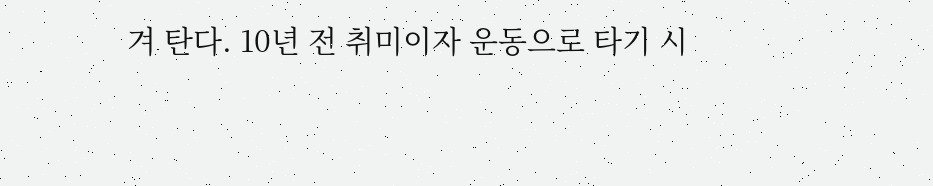겨 탄다. 10년 전 취미이자 운동으로 타기 시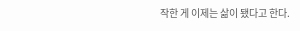작한 게 이제는 삶이 됐다고 한다.